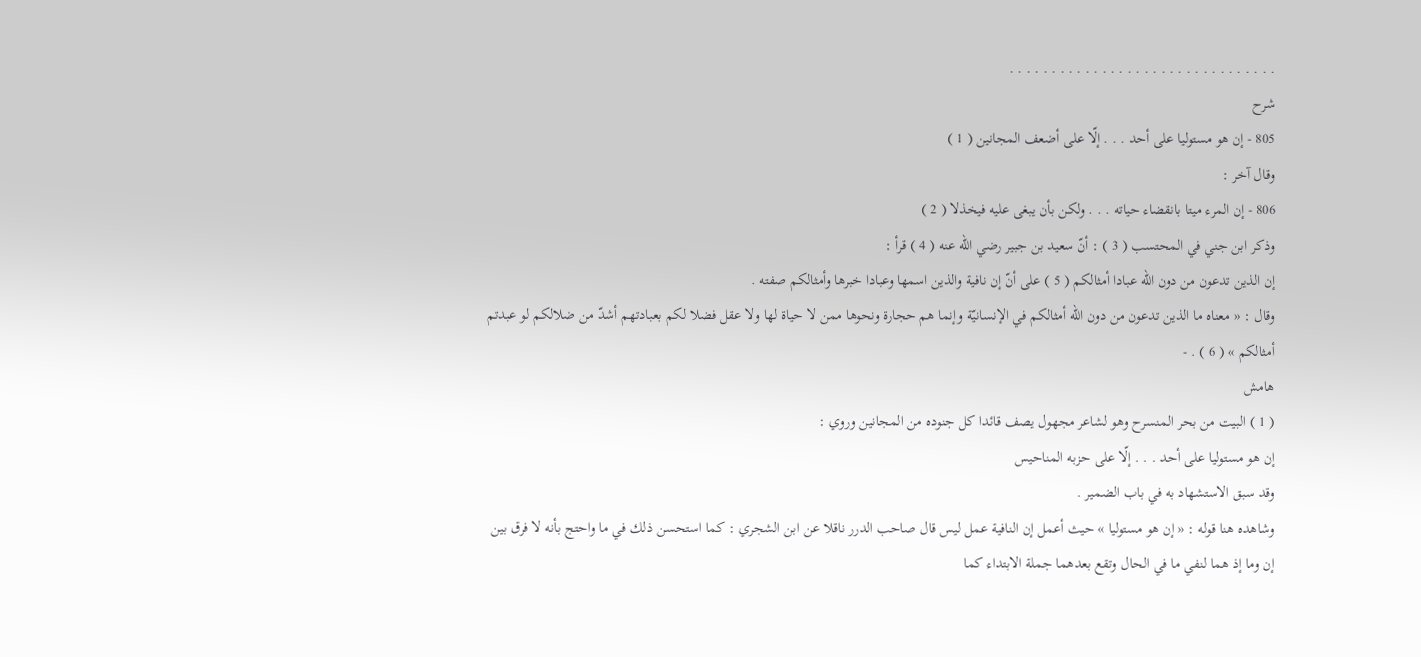. . . . . . . . . . . . . . . . . . . . . . . . . . . . . . . .
شرح
805 - إن هو مستوليا على أحد . . . إلّا على أضعف المجانين ( 1 )
وقال آخر :
806 - إن المرء ميتا بانقضاء حياته . . . ولكن بأن يبغى عليه فيخذلا ( 2 )
وذكر ابن جني في المحتسب ( 3 ) : أنّ سعيد بن جبير رضي الله عنه ( 4 ) قرأ :
إن الذين تدعون من دون الله عبادا أمثالكم ( 5 ) على أنّ إن نافية والذين اسمها وعبادا خبرها وأمثالكم صفته .
وقال : « معناه ما الذين تدعون من دون الله أمثالكم في الإنسانيّة وإنما هم حجارة ونحوها ممن لا حياة لها ولا عقل فضلا لكم بعبادتهم أشدّ من ضلالكم لو عبدتم أمثالكم » ( 6 ) . -
هامش
( 1 ) البيت من بحر المنسرح وهو لشاعر مجهول يصف قائدا كل جنوده من المجانين وروي :
إن هو مستوليا على أحد . . . إلّا على حزبه المناحيس
وقد سبق الاستشهاد به في باب الضمير .
وشاهده هنا قوله : « إن هو مستوليا » حيث أعمل إن النافية عمل ليس قال صاحب الدرر ناقلا عن ابن الشجري : كما استحسن ذلك في ما واحتج بأنه لا فرق بين إن وما إذ هما لنفي ما في الحال وتقع بعدهما جملة الابتداء كما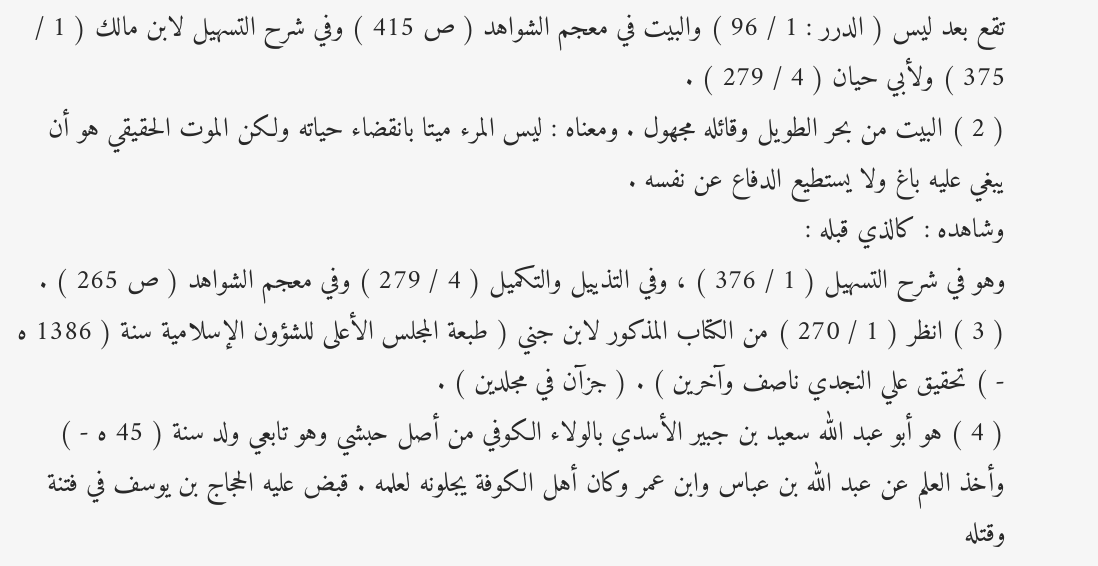تقع بعد ليس ( الدرر : 1 / 96 ) والبيت في معجم الشواهد ( ص 415 ) وفي شرح التسهيل لابن مالك ( 1 / 375 ) ولأبي حيان ( 4 / 279 ) .
( 2 ) البيت من بحر الطويل وقائله مجهول . ومعناه : ليس المرء ميتا بانقضاء حياته ولكن الموت الحقيقي هو أن يبغي عليه باغ ولا يستطيع الدفاع عن نفسه .
وشاهده : كالذي قبله :
وهو في شرح التسهيل ( 1 / 376 ) ، وفي التذييل والتكميل ( 4 / 279 ) وفي معجم الشواهد ( ص 265 ) .
( 3 ) انظر ( 1 / 270 ) من الكتاب المذكور لابن جني ( طبعة المجلس الأعلى للشؤون الإسلامية سنة ( 1386 ه - ) تحقيق علي النجدي ناصف وآخرين ) . ( جزآن في مجلدين ) .
( 4 ) هو أبو عبد الله سعيد بن جبير الأسدي بالولاء الكوفي من أصل حبشي وهو تابعي ولد سنة ( 45 ه - ) وأخذ العلم عن عبد الله بن عباس وابن عمر وكان أهل الكوفة يجلونه لعلمه . قبض عليه الحجاج بن يوسف في فتنة وقتله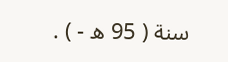سنة ( 95 ه - ) .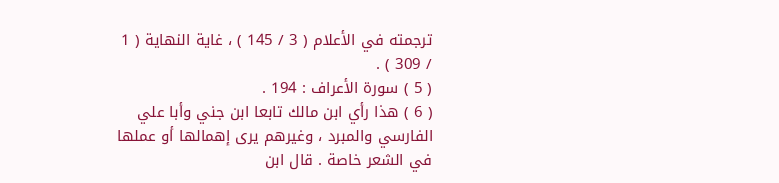ترجمته في الأعلام ( 3 / 145 ) ، غاية النهاية ( 1 / 309 ) .
( 5 ) سورة الأعراف : 194 .
( 6 ) هذا رأي ابن مالك تابعا ابن جني وأبا علي الفارسي والمبرد ، وغيرهم يرى إهمالها أو عملها في الشعر خاصة . قال ابن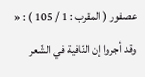عصفور ( المقرب : 1 / 105 ) : « وقد أجروا إن النّافية في الشّعر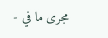مجرى ما في -